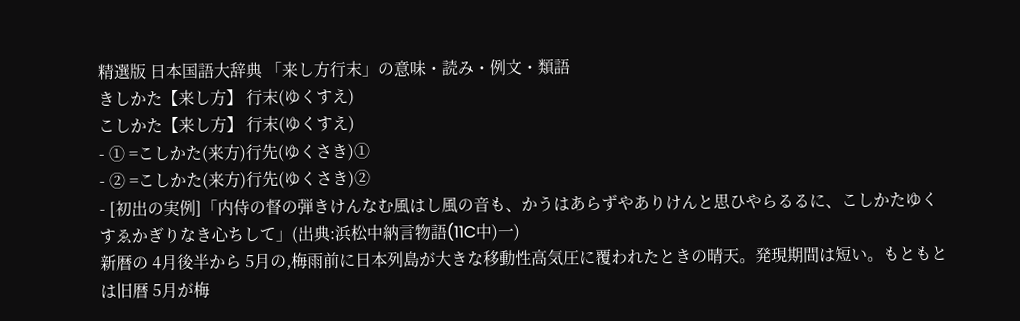精選版 日本国語大辞典 「来し方行末」の意味・読み・例文・類語
きしかた【来し方】 行末(ゆくすえ)
こしかた【来し方】 行末(ゆくすえ)
- ① =こしかた(来方)行先(ゆくさき)①
- ② =こしかた(来方)行先(ゆくさき)②
- [初出の実例]「内侍の督の弾きけんなむ風はし風の音も、かうはあらずやありけんと思ひやらるるに、こしかたゆくすゑかぎりなき心ちして」(出典:浜松中納言物語(11C中)一)
新暦の 4月後半から 5月の,梅雨前に日本列島が大きな移動性高気圧に覆われたときの晴天。発現期間は短い。もともとは旧暦 5月が梅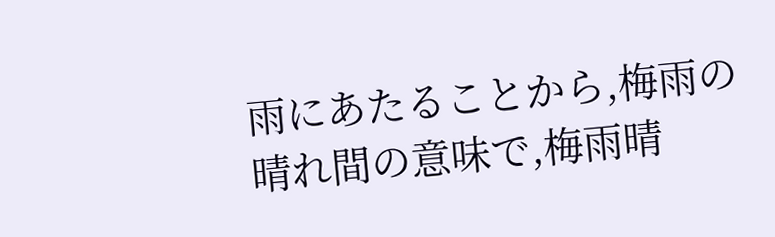雨にあたることから,梅雨の晴れ間の意味で,梅雨晴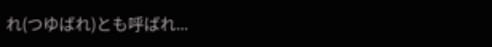れ(つゆばれ)とも呼ばれ...